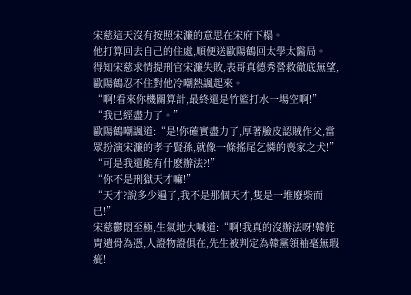宋慈這天沒有按照宋濂的意思在宋府下榻。
他打算回去自己的住處,順便送歐陽鶴回太學太醫局。
得知宋慈求情提刑官宋濂失敗,表哥真德秀營救徹底無望,歐陽鶴忍不住對他冷嘲熱諷起來。
“啊!看來你機關算計,最終還是竹籃打水一場空啊!”
“我已經盡力了。”
歐陽鶴嘲諷道:“是!你確實盡力了,厚著臉皮認賊作父,當眾扮演宋濂的孝子賢孫,就像一條搖尾乞憐的喪家之犬!”
“可是我還能有什麽辦法?!”
“你不是刑獄天才嘛!”
“天才?說多少遍了,我不是那個天才,隻是一堆廢柴而已!”
宋慈鬱悶至極,生氣地大喊道:“啊!我真的沒辦法呀!韓侂胄遺骨為憑,人證物證俱在,先生被判定為韓黨領袖毫無瑕疵!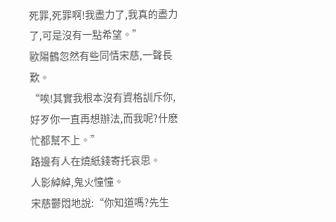死罪,死罪啊!我盡力了,我真的盡力了,可是沒有一點希望。”
歐陽鶴忽然有些同情宋慈,一聲長歎。
“唉!其實我根本沒有資格訓斥你,好歹你一直再想辦法,而我呢?什麽忙都幫不上。”
路邊有人在燒紙錢寄托哀思。
人影綽綽,鬼火憧憧。
宋慈鬱悶地說:“你知道嗎?先生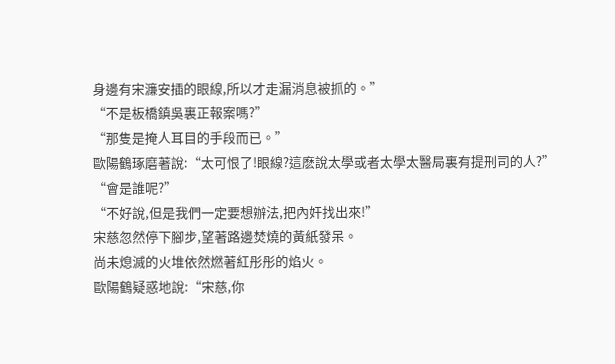身邊有宋濂安插的眼線,所以才走漏消息被抓的。”
“不是板橋鎮吳裏正報案嗎?”
“那隻是掩人耳目的手段而已。”
歐陽鶴琢磨著說:“太可恨了!眼線?這麽說太學或者太學太醫局裏有提刑司的人?”
“會是誰呢?”
“不好說,但是我們一定要想辦法,把內奸找出來!”
宋慈忽然停下腳步,望著路邊焚燒的黃紙發呆。
尚未熄滅的火堆依然燃著紅彤彤的焰火。
歐陽鶴疑惑地說:“宋慈,你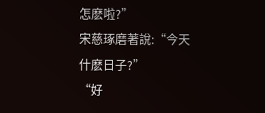怎麽啦?”
宋慈琢磨著說:“今天什麽日子?”
“好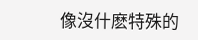像沒什麽特殊的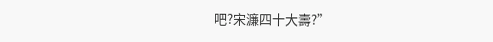吧?宋濂四十大壽?”